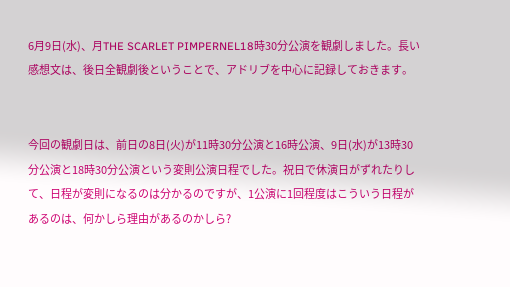6月9日(水)、月THE SCARLET PIMPERNEL18時30分公演を観劇しました。長い感想文は、後日全観劇後ということで、アドリブを中心に記録しておきます。


今回の観劇日は、前日の8日(火)が11時30分公演と16時公演、9日(水)が13時30分公演と18時30分公演という変則公演日程でした。祝日で休演日がずれたりして、日程が変則になるのは分かるのですが、1公演に1回程度はこういう日程があるのは、何かしら理由があるのかしら?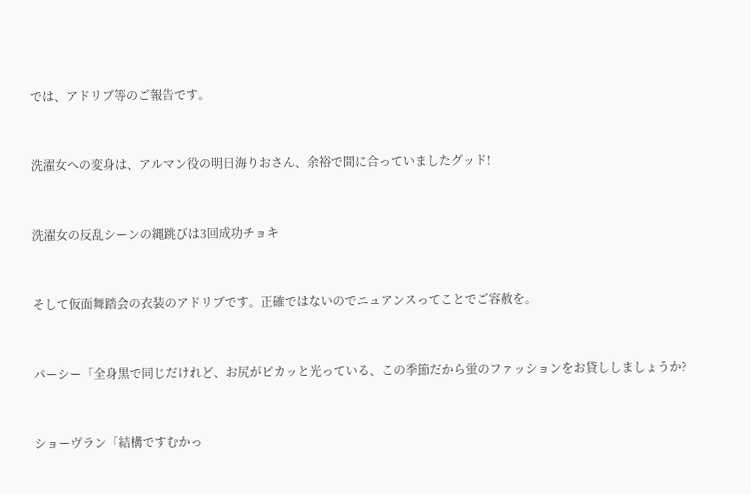では、アドリブ等のご報告です。


洗濯女への変身は、アルマン役の明日海りおさん、余裕で間に合っていましたグッド!


洗濯女の反乱シーンの縄跳びは3回成功チョキ


そして仮面舞踏会の衣装のアドリブです。正確ではないのでニュアンスってことでご容赦を。


パーシー「全身黒で同じだけれど、お尻がピカッと光っている、この季節だから蛍のファッションをお貸ししましょうか?


ショーヴラン「結構ですむかっ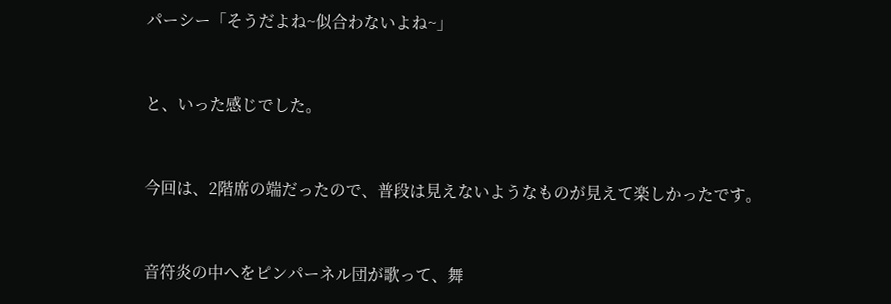パーシー「そうだよね~似合わないよね~」


と、いった感じでした。


今回は、2階席の端だったので、普段は見えないようなものが見えて楽しかったです。


音符炎の中へをピンパーネル団が歌って、舞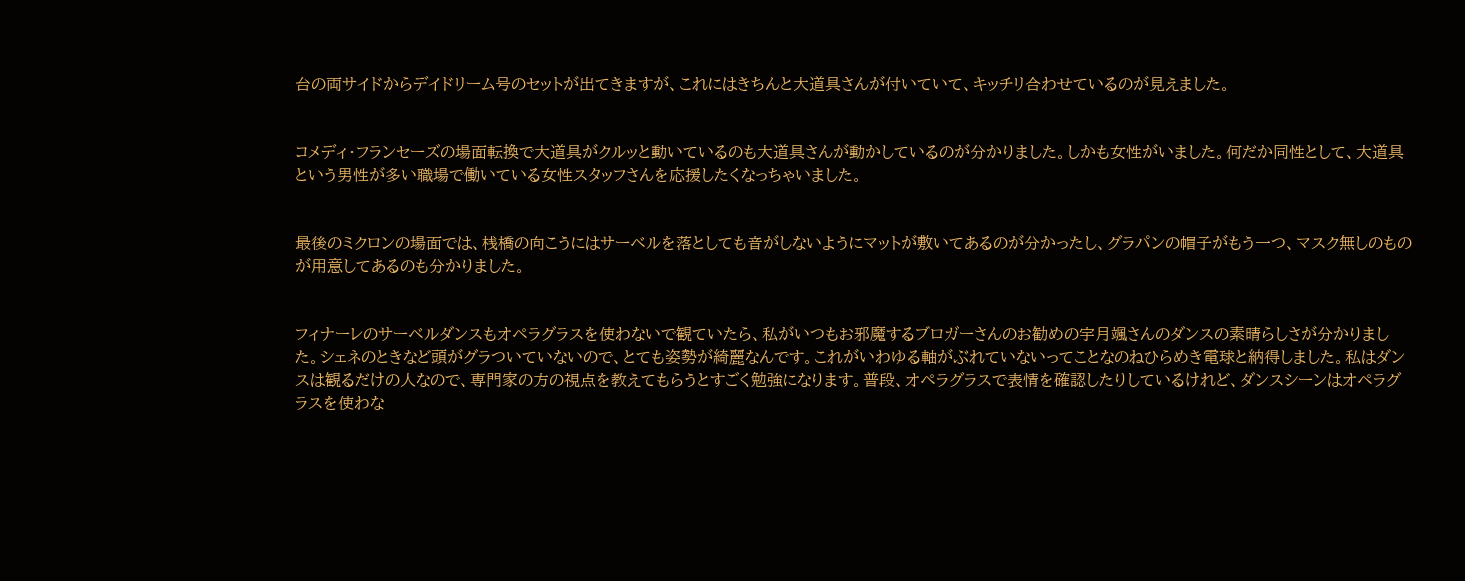台の両サイドからデイドリーム号のセットが出てきますが、これにはきちんと大道具さんが付いていて、キッチリ合わせているのが見えました。


コメディ・フランセーズの場面転換で大道具がクルッと動いているのも大道具さんが動かしているのが分かりました。しかも女性がいました。何だか同性として、大道具という男性が多い職場で働いている女性スタッフさんを応援したくなっちゃいました。


最後のミクロンの場面では、桟橋の向こうにはサーベルを落としても音がしないようにマットが敷いてあるのが分かったし、グラパンの帽子がもう一つ、マスク無しのものが用意してあるのも分かりました。


フィナーレのサーベルダンスもオペラグラスを使わないで観ていたら、私がいつもお邪魔するブロガーさんのお勧めの宇月颯さんのダンスの素晴らしさが分かりました。シェネのときなど頭がグラついていないので、とても姿勢が綺麗なんです。これがいわゆる軸がぶれていないってことなのねひらめき電球と納得しました。私はダンスは観るだけの人なので、専門家の方の視点を教えてもらうとすごく勉強になります。普段、オペラグラスで表情を確認したりしているけれど、ダンスシーンはオペラグラスを使わな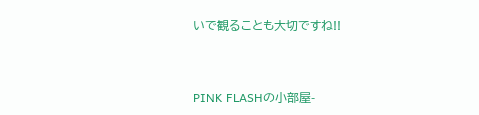いで観ることも大切ですね!!


PINK FLASHの小部屋-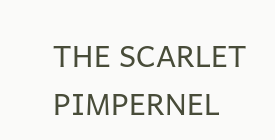THE SCARLET PIMPERNEL